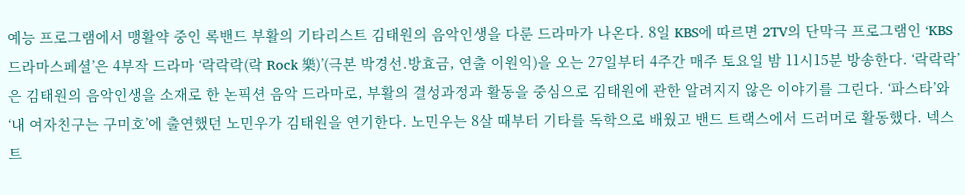예능 프로그램에서 맹활약 중인 록밴드 부활의 기타리스트 김태원의 음악인생을 다룬 드라마가 나온다. 8일 KBS에 따르면 2TV의 단막극 프로그램인 ‘KBS 드라마스페셜’은 4부작 드라마 ‘락락락(락 Rock 樂)’(극본 박경선.방효금, 연출 이원익)을 오는 27일부터 4주간 매주 토요일 밤 11시15분 방송한다. ‘락락락’은 김태원의 음악인생을 소재로 한 논픽션 음악 드라마로, 부활의 결성과정과 활동을 중심으로 김태원에 관한 알려지지 않은 이야기를 그린다. ‘파스타’와 ‘내 여자친구는 구미호’에 출연했던 노민우가 김태원을 연기한다. 노민우는 8살 때부터 기타를 독학으로 배웠고 밴드 트랙스에서 드러머로 활동했다. 넥스트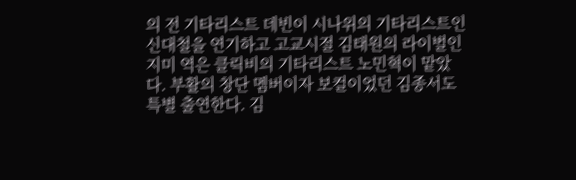의 전 기타리스트 데빈이 시나위의 기타리스트인 신대철을 연기하고 고교시절 김태원의 라이벌인 지미 역은 클릭비의 기타리스트 노민혁이 맡았다. 부활의 창단 멤버이자 보컬이었던 김종서도 특별 출연한다. 김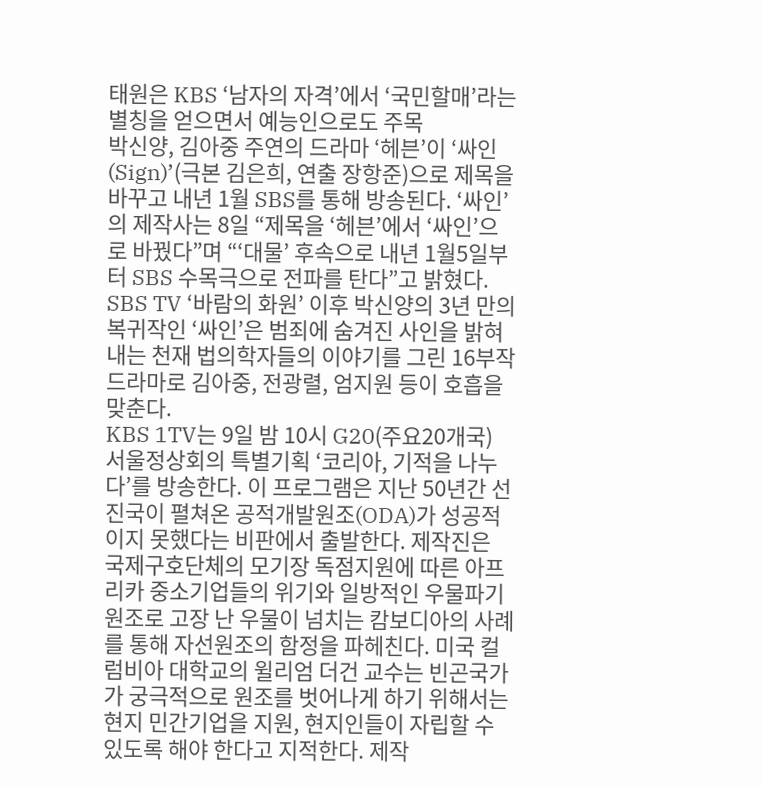태원은 KBS ‘남자의 자격’에서 ‘국민할매’라는 별칭을 얻으면서 예능인으로도 주목
박신양, 김아중 주연의 드라마 ‘헤븐’이 ‘싸인(Sign)’(극본 김은희, 연출 장항준)으로 제목을 바꾸고 내년 1월 SBS를 통해 방송된다. ‘싸인’의 제작사는 8일 “제목을 ‘헤븐’에서 ‘싸인’으로 바꿨다”며 “‘대물’ 후속으로 내년 1월5일부터 SBS 수목극으로 전파를 탄다”고 밝혔다. SBS TV ‘바람의 화원’ 이후 박신양의 3년 만의 복귀작인 ‘싸인’은 범죄에 숨겨진 사인을 밝혀내는 천재 법의학자들의 이야기를 그린 16부작 드라마로 김아중, 전광렬, 엄지원 등이 호흡을 맞춘다.
KBS 1TV는 9일 밤 10시 G20(주요20개국) 서울정상회의 특별기획 ‘코리아, 기적을 나누다’를 방송한다. 이 프로그램은 지난 50년간 선진국이 펼쳐온 공적개발원조(ODA)가 성공적이지 못했다는 비판에서 출발한다. 제작진은 국제구호단체의 모기장 독점지원에 따른 아프리카 중소기업들의 위기와 일방적인 우물파기 원조로 고장 난 우물이 넘치는 캄보디아의 사례를 통해 자선원조의 함정을 파헤친다. 미국 컬럼비아 대학교의 윌리엄 더건 교수는 빈곤국가가 궁극적으로 원조를 벗어나게 하기 위해서는 현지 민간기업을 지원, 현지인들이 자립할 수 있도록 해야 한다고 지적한다. 제작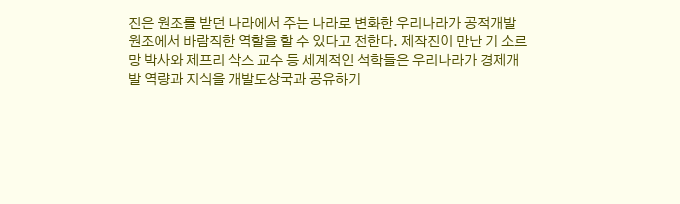진은 원조를 받던 나라에서 주는 나라로 변화한 우리나라가 공적개발원조에서 바람직한 역할을 할 수 있다고 전한다. 제작진이 만난 기 소르망 박사와 제프리 삭스 교수 등 세계적인 석학들은 우리나라가 경제개발 역량과 지식을 개발도상국과 공유하기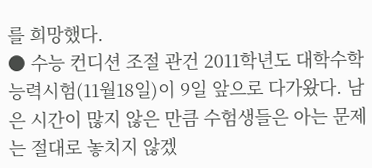를 희망했다.
● 수능 컨디션 조절 관건 2011학년도 대학수학능력시험(11월18일)이 9일 앞으로 다가왔다. 남은 시간이 많지 않은 만큼 수험생들은 아는 문제는 절대로 놓치지 않겠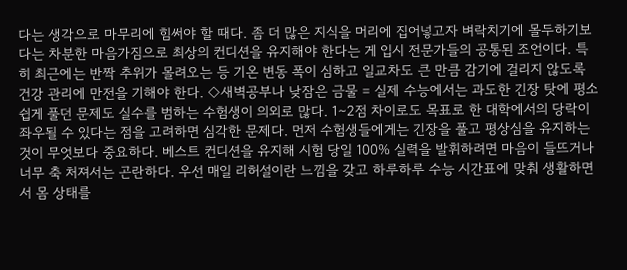다는 생각으로 마무리에 힘써야 할 때다. 좀 더 많은 지식을 머리에 집어넣고자 벼락치기에 몰두하기보다는 차분한 마음가짐으로 최상의 컨디션을 유지해야 한다는 게 입시 전문가들의 공통된 조언이다. 특히 최근에는 반짝 추위가 몰려오는 등 기온 변동 폭이 심하고 일교차도 큰 만큼 감기에 걸리지 않도록 건강 관리에 만전을 기해야 한다. ◇새벽공부나 낮잠은 금물 = 실제 수능에서는 과도한 긴장 탓에 평소 쉽게 풀던 문제도 실수를 범하는 수험생이 의외로 많다. 1∼2점 차이로도 목표로 한 대학에서의 당락이 좌우될 수 있다는 점을 고려하면 심각한 문제다. 먼저 수험생들에게는 긴장을 풀고 평상심을 유지하는 것이 무엇보다 중요하다. 베스트 컨디션을 유지해 시험 당일 100% 실력을 발휘하려면 마음이 들뜨거나 너무 축 처져서는 곤란하다. 우선 매일 리허설이란 느낌을 갖고 하루하루 수능 시간표에 맞춰 생활하면서 몸 상태를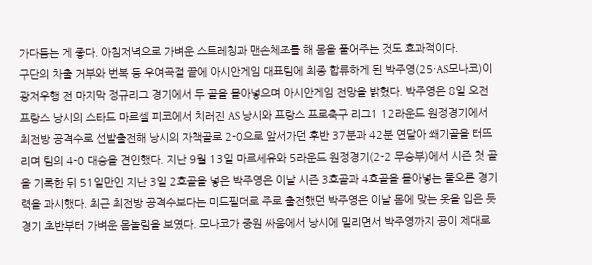가다듬는 게 좋다. 아침저녁으로 가벼운 스트레칭과 맨손체조를 해 몸을 풀어주는 것도 효과적이다.
구단의 차출 거부와 번복 등 우여곡절 끝에 아시안게임 대표팀에 최종 합류하게 된 박주영(25·AS모나코)이 광저우행 전 마지막 정규리그 경기에서 두 골을 몰아넣으며 아시안게임 전망을 밝혔다. 박주영은 8일 오전 프랑스 낭시의 스타드 마르셀 피코에서 치러진 AS 낭시와 프랑스 프로축구 리그1 12라운드 원정경기에서 최전방 공격수로 선발출전해 낭시의 자책골로 2-0으로 앞서가던 후반 37분과 42분 연달아 쐐기골을 터뜨리며 팀의 4-0 대승을 견인했다. 지난 9월 13일 마르세유와 5라운드 원정경기(2-2 무승부)에서 시즌 첫 골을 기록한 뒤 51일만인 지난 3일 2호골을 넣은 박주영은 이날 시즌 3호골과 4호골을 몰아넣는 물오른 경기력을 과시했다. 최근 최전방 공격수보다는 미드필더로 주로 출전했던 박주영은 이날 몸에 맞는 옷을 입은 듯 경기 초반부터 가벼운 몸놀림을 보였다. 모나코가 중원 싸움에서 낭시에 밀리면서 박주영까지 공이 제대로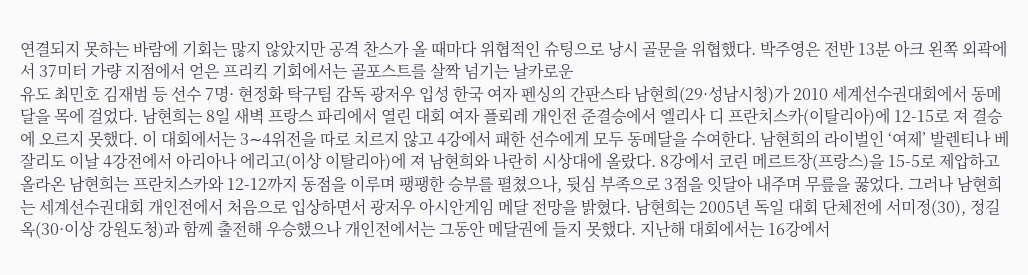연결되지 못하는 바람에 기회는 많지 않았지만 공격 찬스가 올 때마다 위협적인 슈팅으로 낭시 골문을 위협했다. 박주영은 전반 13분 아크 왼쪽 외곽에서 37미터 가량 지점에서 얻은 프리킥 기회에서는 골포스트를 살짝 넘기는 날카로운
유도 최민호 김재범 등 선수 7명· 현정화 탁구팀 감독 광저우 입성 한국 여자 펜싱의 간판스타 남현희(29·성남시청)가 2010 세계선수권대회에서 동메달을 목에 걸었다. 남현희는 8일 새벽 프랑스 파리에서 열린 대회 여자 플뢰레 개인전 준결승에서 엘리사 디 프란치스카(이탈리아)에 12-15로 져 결승에 오르지 못했다. 이 대회에서는 3∼4위전을 따로 치르지 않고 4강에서 패한 선수에게 모두 동메달을 수여한다. 남현희의 라이벌인 ‘여제’ 발렌티나 베잘리도 이날 4강전에서 아리아나 에리고(이상 이탈리아)에 져 남현희와 나란히 시상대에 올랐다. 8강에서 코린 메르트장(프랑스)을 15-5로 제압하고 올라온 남현희는 프란치스카와 12-12까지 동점을 이루며 팽팽한 승부를 펼쳤으나, 뒷심 부족으로 3점을 잇달아 내주며 무릎을 꿇었다. 그러나 남현희는 세계선수권대회 개인전에서 처음으로 입상하면서 광저우 아시안게임 메달 전망을 밝혔다. 남현희는 2005년 독일 대회 단체전에 서미정(30), 정길옥(30·이상 강원도청)과 함께 출전해 우승했으나 개인전에서는 그동안 메달권에 들지 못했다. 지난해 대회에서는 16강에서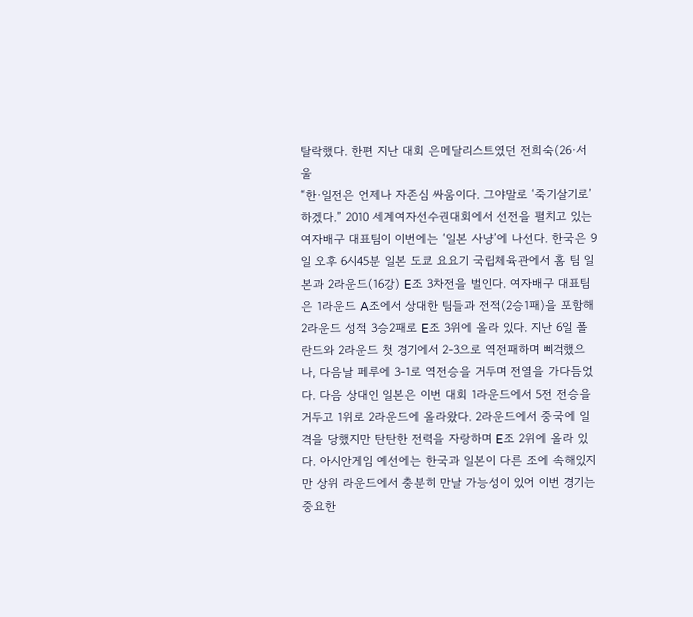탈락했다. 한편 지난 대회 은메달리스트였던 전희숙(26·서울
“한·일전은 언제나 자존심 싸움이다. 그야말로 ‘죽기살기로’ 하겠다.” 2010 세계여자선수권대회에서 선전을 펼치고 있는 여자배구 대표팀이 이번에는 ‘일본 사냥’에 나선다. 한국은 9일 오후 6시45분 일본 도쿄 요요기 국립체육관에서 홈 팀 일본과 2라운드(16강) E조 3차전을 벌인다. 여자배구 대표팀은 1라운드 A조에서 상대한 팀들과 전적(2승1패)을 포함해 2라운드 성적 3승2패로 E조 3위에 올라 있다. 지난 6일 폴란드와 2라운드 첫 경기에서 2-3으로 역전패하며 삐걱했으나, 다음날 페루에 3-1로 역전승을 거두며 전열을 가다듬었다. 다음 상대인 일본은 이번 대회 1라운드에서 5전 전승을 거두고 1위로 2라운드에 올라왔다. 2라운드에서 중국에 일격을 당했지만 탄탄한 전력을 자랑하며 E조 2위에 올라 있다. 아시안게임 예선에는 한국과 일본이 다른 조에 속해있지만 상위 라운드에서 충분히 만날 가능성이 있어 이번 경기는 중요한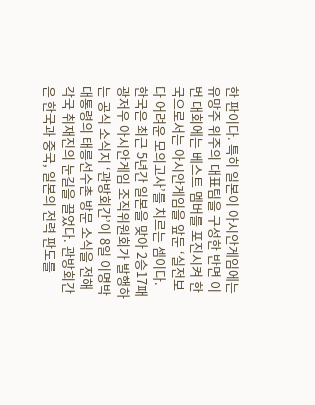한 판이다. 특히 일본이 아시안게임에는 유망주 위주의 대표팀을 구성한 반면 이번 대회에는 베스트 멤버를 포진시켜 한국으로서는 아시안게임을 앞둔 ‘실전보다 어려운 모의고사’를 치르는 셈이다. 한국은 최근 5년간 일본을 맞아 2승17패
광저우 아시안게임 조직위원회가 발행하는 공식 소식지 ‘관방회간’이 8일 이명박 대통령의 태릉선수촌 방문 소식을 전해 각국 취재진의 눈길을 끌었다. 관방회간은 한국과 중국, 일본의 전력 판도를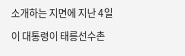소개하는 지면에 지난 4일 이 대통령이 태릉선수촌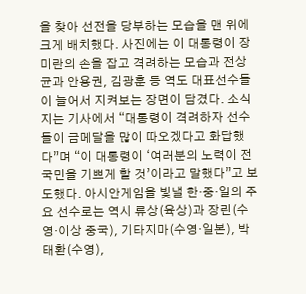을 찾아 선전을 당부하는 모습을 맨 위에 크게 배치했다. 사진에는 이 대통령이 장미란의 손을 잡고 격려하는 모습과 전상균과 안용권, 김광훈 등 역도 대표선수들이 늘어서 지켜보는 장면이 담겼다. 소식지는 기사에서 “대통령이 격려하자 선수들이 금메달을 많이 따오겠다고 화답했다”며 “이 대통령이 ‘여러분의 노력이 전 국민을 기쁘게 할 것’이라고 말했다”고 보도했다. 아시안게임을 빛낼 한·중·일의 주요 선수로는 역시 류상(육상)과 장린(수영·이상 중국), 기타지마(수영·일본), 박태환(수영),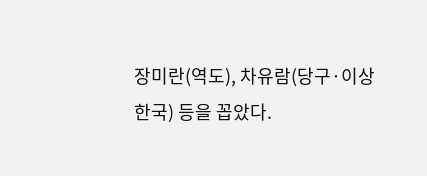장미란(역도), 차유람(당구·이상 한국) 등을 꼽았다.